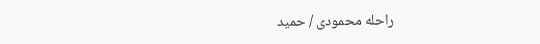راحله محمودى / حميد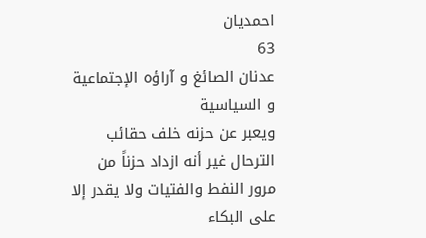احمديان
63
عدنان الصائغ و آراؤه الإجتماعية و السياسية
ويعبر عن حزنه خلف حقائب الترحال غير أنه ازداد حزناً من مرور النفط والفتيات ولا يقدر إلا على البكاء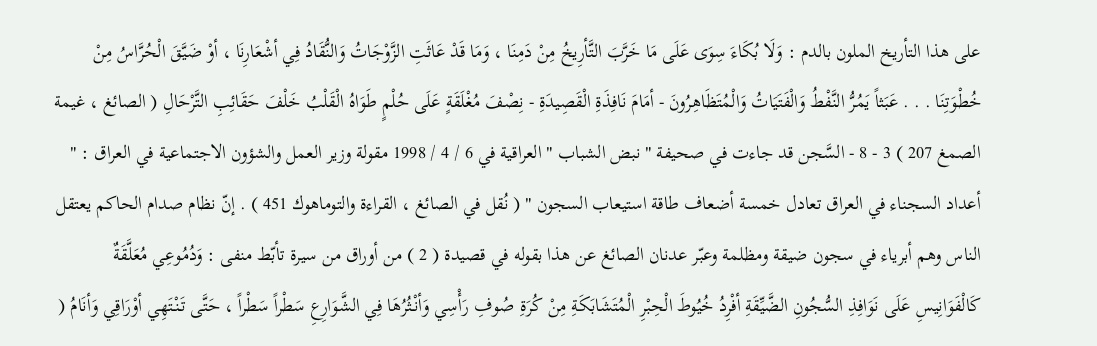على هذا التأريخ الملون بالدم : وَلَا بُكَاءَ سِوَى عَلَى مَا خَرَّبَ التَّأرِيخُ مِنْ دَمِنَا ، وَمَا قَدْ عَاثَتِ الزَّوْجَاتُ وَالنُّقَادُ فِي أشْعَارِنَا ، أوْ ضَيَّقَ الْحُرَّاسُ مِنْ خُطْوَتِنَا . . . عَبَثاً يَمُرُّ النَّفْطُ وَالْفَتَيَاتُ وَالْمُتَظَاهِرُونَ - أمَامَ نَافِذَةِ الْقَصِيدَةِ - نِصْفَ مُغْلَقَةٍ عَلَى حُلْمٍ طَوَاهُ الْقَلْبُ خَلْفَ حَقَائِبِ التَّرْحَالِ ( الصائغ ، غيمة الصمغ 207 ) 3 - 8 - السَّجن قد جاءت في صحيفة " نبض الشباب " العراقية في 6 / 4 / 1998 مقولة وزير العمل والشؤون الاجتماعية في العراق : " أعداد السجناء في العراق تعادل خمسة أضعاف طاقة استيعاب السجون " ( نُقل في الصائغ ، القراءة والتوماهوك 451 ) . إنّ نظام صدام الحاكم يعتقل الناس وهم أبرياء في سجون ضيقة ومظلمة وعبّر عدنان الصائغ عن هذا بقوله في قصيدة ( 2 ) من أوراق من سيرة تأبّط منفى : وَدُمُوعِي مُعَلَّقَةٌ كَالْفَوَانِيسِ عَلَى نَوَافِذِ السُّجُونِ الضَّيِّقَةِ أفْرِدُ خُيُوطَ الْحِبْرِ الْمُتَشَابَكَةِ مِنْ كُرَةِ صُوفِ رَأْسِي وَأنْثُرُهَا فِي الشَّوَارِعِ سَطْراً سَطْراً ، حَتَّى تَنْتَهِي أوْرَاقِي وَأنَامُ (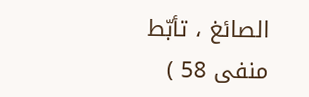الصائغ ، تأبّط منفى 58 )